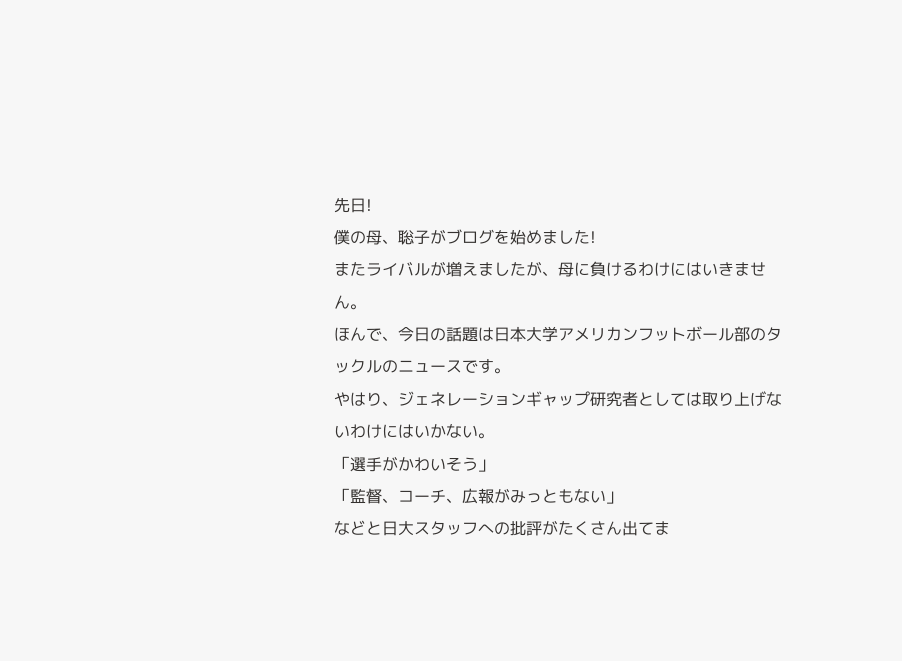先日!
僕の母、聡子がブログを始めました!
またライバルが増えましたが、母に負けるわけにはいきません。
ほんで、今日の話題は日本大学アメリカンフットボール部のタックルのニュースです。
やはり、ジェネレーションギャップ研究者としては取り上げないわけにはいかない。
「選手がかわいそう」
「監督、コーチ、広報がみっともない」
などと日大スタッフへの批評がたくさん出てま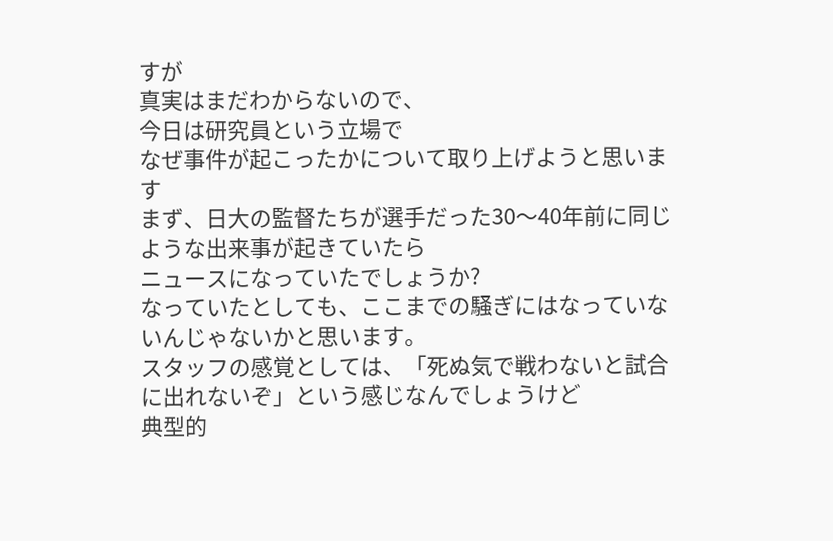すが
真実はまだわからないので、
今日は研究員という立場で
なぜ事件が起こったかについて取り上げようと思います
まず、日大の監督たちが選手だった30〜40年前に同じような出来事が起きていたら
ニュースになっていたでしょうか?
なっていたとしても、ここまでの騒ぎにはなっていないんじゃないかと思います。
スタッフの感覚としては、「死ぬ気で戦わないと試合に出れないぞ」という感じなんでしょうけど
典型的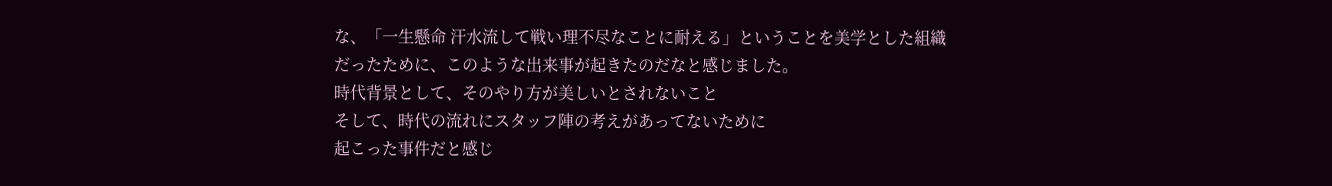な、「一生懸命 汗水流して戦い理不尽なことに耐える」ということを美学とした組織
だったために、このような出来事が起きたのだなと感じました。
時代背景として、そのやり方が美しいとされないこと
そして、時代の流れにスタッフ陣の考えがあってないために
起こった事件だと感じ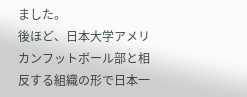ました。
後ほど、日本大学アメリカンフットボール部と相反する組織の形で日本一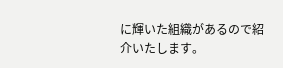に輝いた組織があるので紹介いたします。